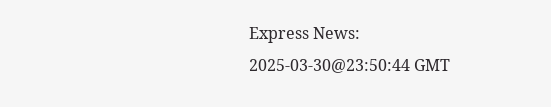Express News:
2025-03-30@23:50:44 GMT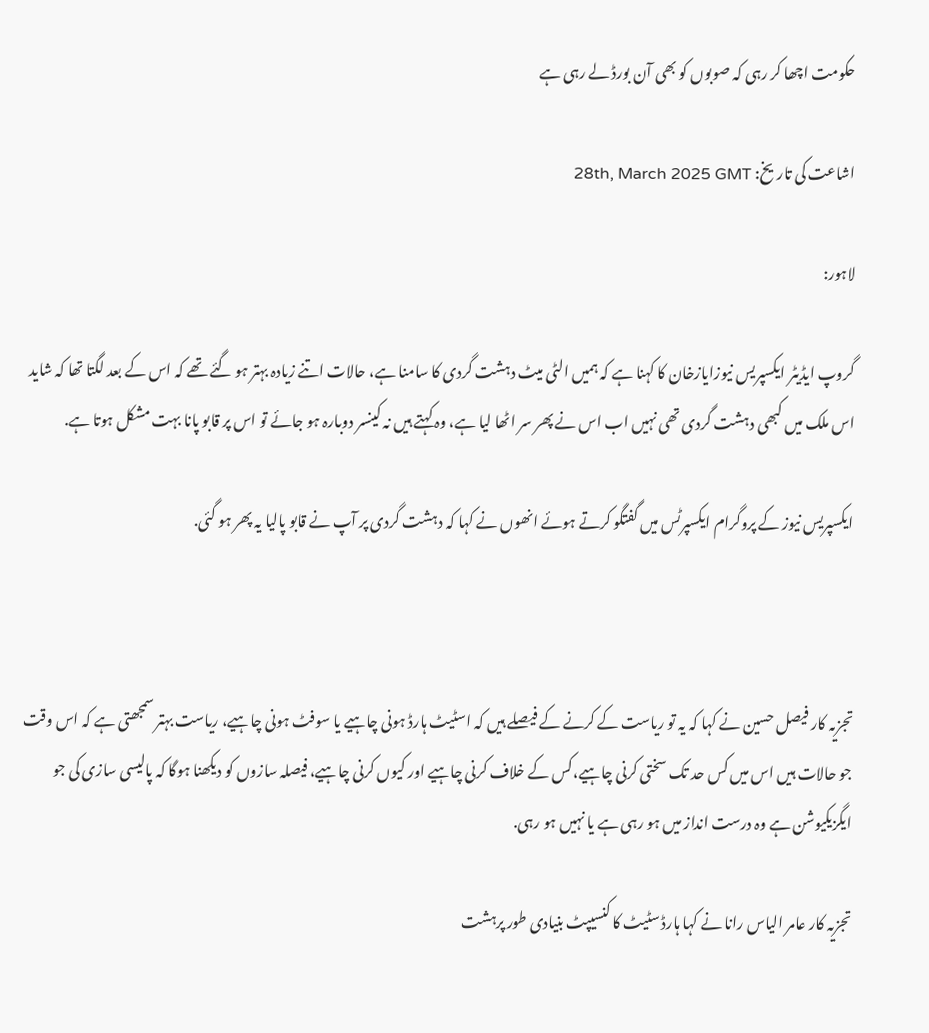حکومت اچھا کر رہی کہ صوبوں کو بھی آن بورڈ لے رہی ہے

اشاعت کی تاریخ: 28th, March 2025 GMT

لاہور:

گروپ ایڈیٹر ایکسپریس نیوزایازخان کا کہنا ہے کہ ہمیں الٹی میٹ دہشت گردی کا سامنا ہے، حالات اتنے زیادہ بہتر ہو گئے تھے کہ اس کے بعد لگتا تھا کہ شاید اس ملک میں کبھی دہشت گردی تھی نہیں اب اس نے پھر سر اٹھا لیا ہے، وہ کہتے ہیں نہ کینسر دوبارہ ہو جائے تو اس پر قابو پانا بہت مشکل ہوتا ہے.

ایکسپریس نیوز کے پروگرام ایکسپرٹس میں گفتگو کرتے ہوئے انھوں نے کہا کہ دہشت گردی پر آپ نے قابو پالیا یہ پھر ہو گئی.



تجزیہ کار فیصل حسین نے کہا کہ یہ تو ریاست کے کرنے کے فیصلے ہیں کہ اسٹیٹ ہارڈ ہونی چاہیے یا سوفٹ ہونی چاہیے، ریاست بہتر سمجھتی ہے کہ اس وقت جو حالات ہیں اس میں کس حد تک سختی کرنی چاہیے،کس کے خلاف کرنی چاہیے اور کیوں کرنی چاہیے، فیصلہ سازوں کو دیکھنا ہوگا کہ پالیسی سازی کی جو ایگزیکیوشن ہے وہ درست انداز میں ہو رہی ہے یا نہیں ہو رہی.

تجزیہ کار عامر الیاس رانا نے کہا ہارڈ سٹیٹ کا کنسیپٹ بنیادی طور پرہشت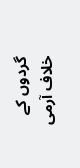گردوں کے خلاف آرمی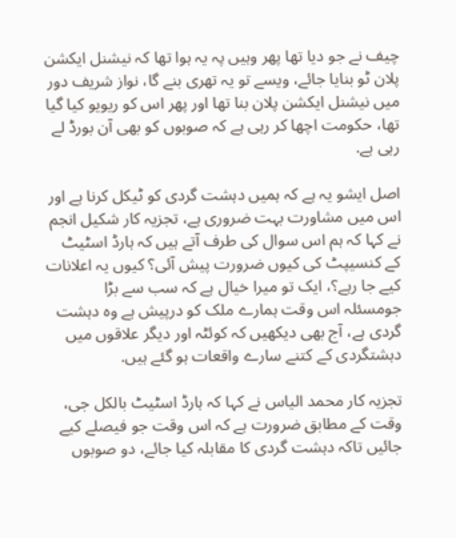چیف نے جو دیا تھا پھر وہیں پہ یہ ہوا تھا کہ نیشنل ایکشن پلان ٹو بنایا جائے، ویسے تو یہ تھری بنے گا، نواز شریف دور میں نیشنل ایکشن پلان بنا تھا اور پھر اس کو ریویو کیا گیا تھا، حکومت اچھا کر رہی ہے کہ صوبوں کو بھی آن بورڈ لے رہی ہے.

اصل ایشو یہ ہے کہ ہمیں دہشت گردی کو ٹیکل کرنا ہے اور اس میں مشاورت بہت ضروری ہے، تجزیہ کار شکیل انجم نے کہا کہ ہم اس سوال کی طرف آتے ہیں کہ ہارڈ اسٹیٹ کے کنسیپٹ کی کیوں ضرورت پیش آئی؟ کیوں یہ اعلانات کیے جا رہے؟، ایک تو میرا خیال ہے کہ سب سے بڑا جومسئلہ اس وقت ہمارے ملک کو درپیش ہے وہ دہشت گردی ہے، آج بھی دیکھیں کہ کوئٹہ اور دیگر علاقوں میں دہشتگردی کے کتنے سارے واقعات ہو گئے ہیں.

تجزیہ کار محمد الیاس نے کہا کہ ہارڈ اسٹیٹ بالکل جی، وقت کے مطابق ضرورت ہے کہ اس وقت جو فیصلے کیے جائیں تاکہ دہشت گردی کا مقابلہ کیا جائے، دو صوبوں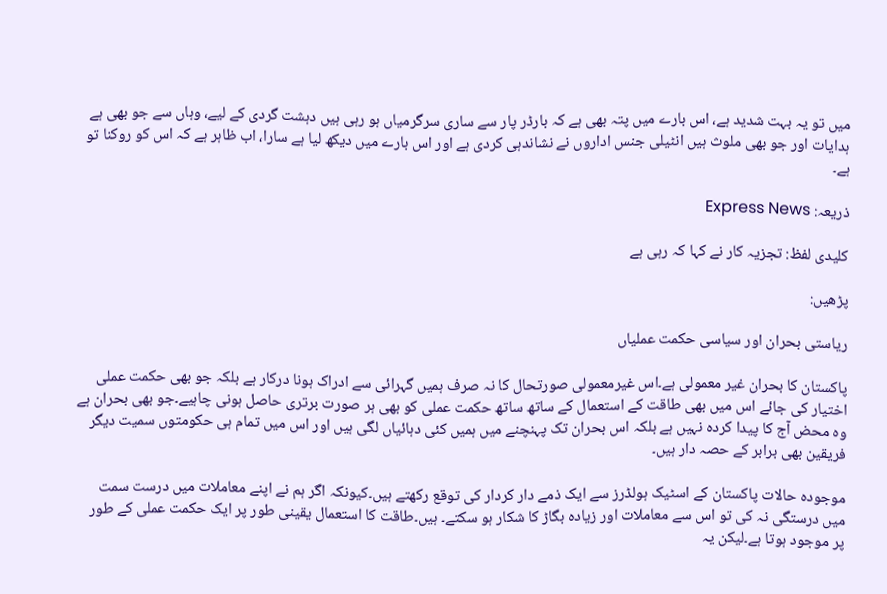میں تو یہ بہت شدید ہے، اس بارے میں پتہ بھی ہے کہ بارڈر پار سے ساری سرگرمیاں ہو رہی ہیں دہشت گردی کے لیے، وہاں سے جو بھی ہے ہدایات اور جو بھی ملوث ہیں انٹیلی جنس اداروں نے نشاندہی کردی ہے اور اس بارے میں دیکھ لیا ہے سارا، اب ظاہر ہے کہ اس کو روکنا تو ہے۔

ذریعہ: Express News

کلیدی لفظ: تجزیہ کار نے کہا کہ رہی ہے

پڑھیں:

ریاستی بحران اور سیاسی حکمت عملیاں

پاکستان کا بحران غیر معمولی ہے۔اس غیرمعمولی صورتحال کا نہ صرف ہمیں گہرائی سے ادراک ہونا درکار ہے بلکہ جو بھی حکمت عملی اختیار کی جائے اس میں بھی طاقت کے استعمال کے ساتھ ساتھ حکمت عملی کو بھی ہر صورت برتری حاصل ہونی چاہیے۔جو بھی بحران ہے وہ محض آج کا پیدا کردہ نہیں ہے بلکہ اس بحران تک پہنچنے میں ہمیں کئی دہائیاں لگی ہیں اور اس میں تمام ہی حکومتوں سمیت دیگر فریقین بھی برابر کے حصہ دار ہیں۔

موجودہ حالات پاکستان کے اسٹیک ہولڈرز سے ایک ذمے دار کردار کی توقع رکھتے ہیں۔کیونکہ اگر ہم نے اپنے معاملات میں درست سمت میں درستگی نہ کی تو اس سے معاملات اور زیادہ بگاڑ کا شکار ہو سکتے۔ ہیں۔طاقت کا استعمال یقینی طور پر ایک حکمت عملی کے طور پر موجود ہوتا ہے۔لیکن یہ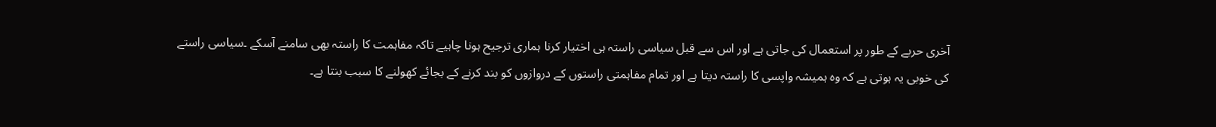آخری حربے کے طور پر استعمال کی جاتی ہے اور اس سے قبل سیاسی راستہ ہی اختیار کرنا ہماری ترجیح ہونا چاہیے تاکہ مفاہمت کا راستہ بھی سامنے آسکے ۔سیاسی راستے کی خوبی یہ ہوتی ہے کہ وہ ہمیشہ واپسی کا راستہ دیتا ہے اور تمام مفاہمتی راستوں کے دروازوں کو بند کرنے کے بجائے کھولنے کا سبب بنتا ہے۔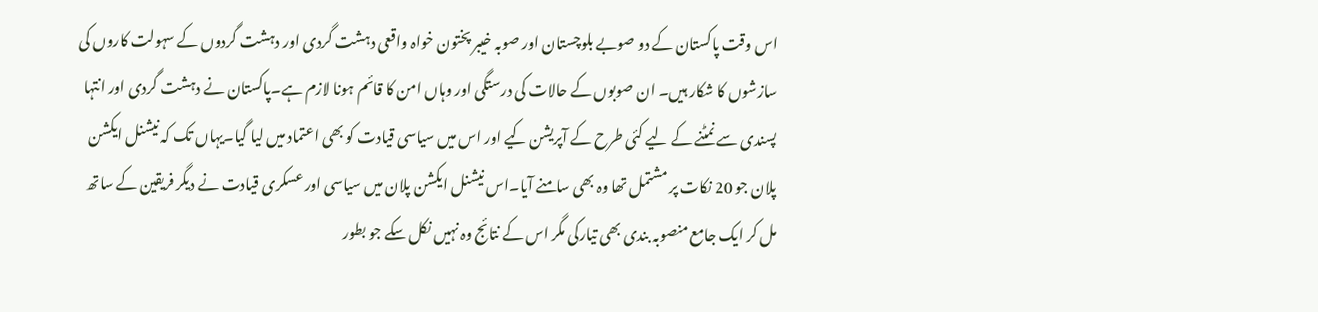اس وقت پاکستان کے دو صوبے بلوچستان اور صوبہ خیبر پختون خواہ واقعی دہشت گردی اور دہشت گردوں کے سہولت کاروں کی سازشوں کا شکار ہیں۔ ان صوبوں کے حالات کی درستگی اور وہاں امن کا قائم ہونا لازم ہے۔پاکستان نے دہشت گردی اور انتہا پسندی سے نمٹنے کے لیے کئی طرح کے آپریشن کیے اور اس میں سیاسی قیادت کو بھی اعتماد میں لیا گیا۔یہاں تک کہ نیشنل ایکشن پلان جو 20 نکات پر مشتمل تھا وہ بھی سامنے آیا۔اس نیشنل ایکشن پلان میں سیاسی اور عسکری قیادت نے دیگر فریقین کے ساتھ مل کر ایک جامع منصوبہ بندی بھی تیارکی مگر اس کے نتائج وہ نہیں نکل سکے جو بطور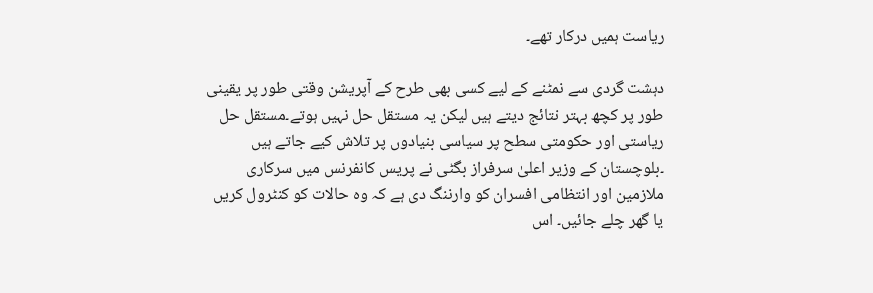ریاست ہمیں درکار تھے۔

دہشت گردی سے نمٹنے کے لیے کسی بھی طرح کے آپریشن وقتی طور پر یقینی طور پر کچھ بہتر نتائج دیتے ہیں لیکن یہ مستقل حل نہیں ہوتے۔مستقل حل ریاستی اور حکومتی سطح پر سیاسی بنیادوں پر تلاش کیے جاتے ہیں ۔بلوچستان کے وزیر اعلیٰ سرفراز بگٹی نے پریس کانفرنس میں سرکاری ملازمین اور انتظامی افسران کو وارننگ دی ہے کہ وہ حالات کو کنٹرول کریں یا گھر چلے جائیں۔ اس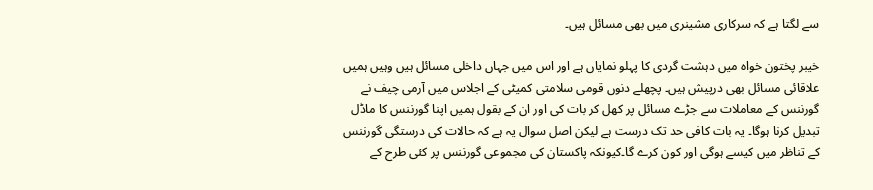سے لگتا ہے کہ سرکاری مشینری میں بھی مسائل ہیں۔

خیبر پختون خواہ میں دہشت گردی کا پہلو نمایاں ہے اور اس میں جہاں داخلی مسائل ہیں وہیں ہمیں علاقائی مسائل بھی درپیش ہیں۔ پچھلے دنوں قومی سلامتی کمیٹی کے اجلاس میں آرمی چیف نے گورننس کے معاملات سے جڑے مسائل پر کھل کر بات کی اور ان کے بقول ہمیں اپنا گورننس کا ماڈل تبدیل کرنا ہوگا۔ یہ بات کافی حد تک درست ہے لیکن اصل سوال یہ ہے کہ حالات کی درستگی گورننس کے تناظر میں کیسے ہوگی اور کون کرے گا۔کیونکہ پاکستان کی مجموعی گورننس پر کئی طرح کے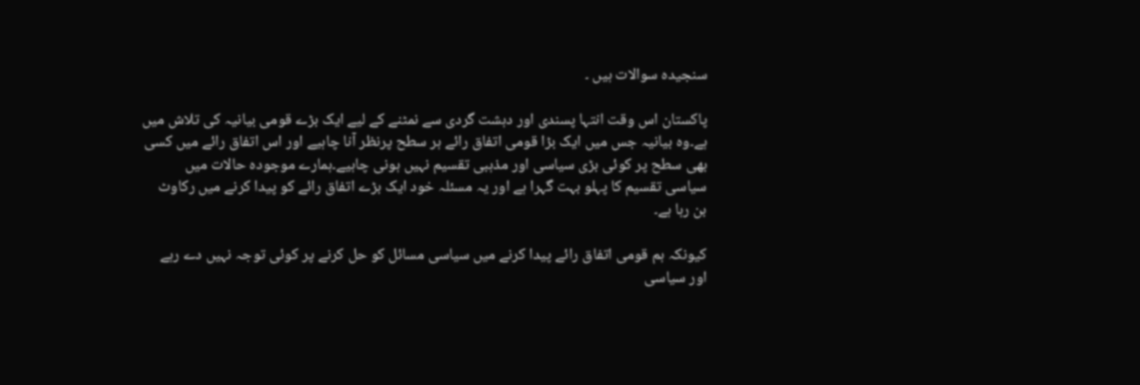سنجیدہ سوالات ہیں ۔

پاکستان اس وقت انتہا پسندی اور دہشت گردی سے نمٹنے کے لیے ایک بڑے قومی بیانیہ کی تلاش میں ہے۔وہ بیانیہ جس میں ایک بڑا قومی اتفاق رائے ہر سطح پرنظر آنا چاہیے اور اس اتفاق رائے میں کسی بھی سطح پر کوئی بڑی سیاسی اور مذہبی تقسیم نہیں ہونی چاہیے۔ہمارے موجودہ حالات میں سیاسی تقسیم کا پہلو بہت گہرا ہے اور یہ مسئلہ خود ایک بڑے اتفاق رائے کو پیدا کرنے میں رکاوٹ بن رہا ہے۔

کیونکہ ہم قومی اتفاق رائے پیدا کرنے میں سیاسی مسائل کو حل کرنے پر کوئی توجہ نہیں دے رہے اور سیاسی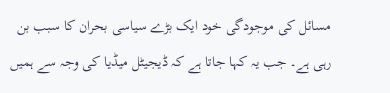مسائل کی موجودگی خود ایک بڑے سیاسی بحران کا سبب بن رہی ہے۔ جب یہ کہا جاتا ہے کہ ڈیجیٹل میڈیا کی وجہ سے ہمیں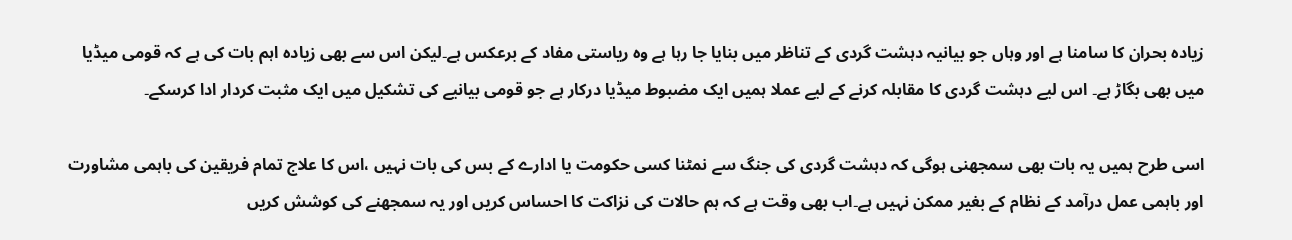زیادہ بحران کا سامنا ہے اور وہاں جو بیانیہ دہشت گردی کے تناظر میں بنایا جا رہا ہے وہ ریاستی مفاد کے برعکس ہے۔لیکن اس سے بھی زیادہ اہم بات کی ہے کہ قومی میڈیا میں بھی بگاڑ ہے۔ اس لیے دہشت گردی کا مقابلہ کرنے کے لیے عملا ہمیں ایک مضبوط میڈیا درکار ہے جو قومی بیانیے کی تشکیل میں ایک مثبت کردار ادا کرسکے۔

اسی طرح ہمیں یہ بات بھی سمجھنی ہوگی کہ دہشت گردی کی جنگ سے نمٹنا کسی حکومت یا ادارے کے بس کی بات نہیں ،اس کا علاج تمام فریقین کی باہمی مشاورت اور باہمی عمل درآمد کے نظام کے بغیر ممکن نہیں ہے۔اب بھی وقت ہے کہ ہم حالات کی نزاکت کا احساس کریں اور یہ سمجھنے کی کوشش کریں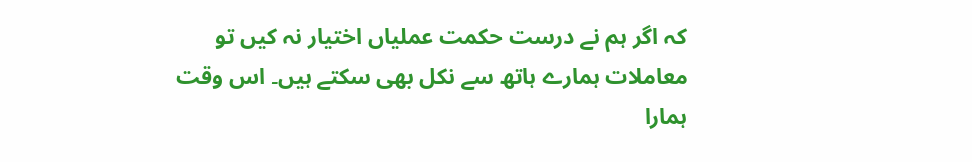کہ اگر ہم نے درست حکمت عملیاں اختیار نہ کیں تو معاملات ہمارے ہاتھ سے نکل بھی سکتے ہیں۔ اس وقت ہمارا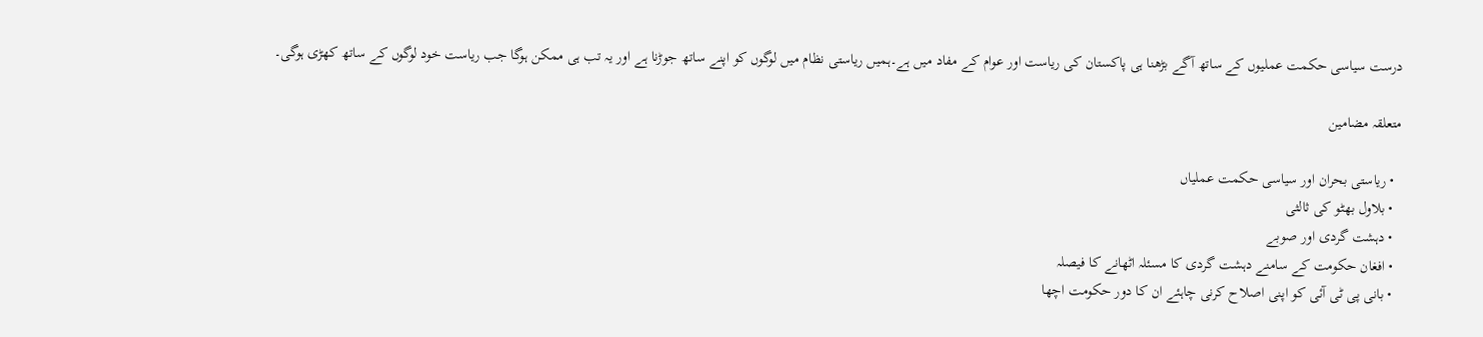درست سیاسی حکمت عملیوں کے ساتھ آگے بڑھنا ہی پاکستان کی ریاست اور عوام کے مفاد میں ہے۔ہمیں ریاستی نظام میں لوگوں کو اپنے ساتھ جوڑنا ہے اور یہ تب ہی ممکن ہوگا جب ریاست خود لوگوں کے ساتھ کھڑی ہوگی۔

متعلقہ مضامین

  • ریاستی بحران اور سیاسی حکمت عملیاں
  • بلاول بھٹو کی ثالثی
  • دہشت گردی اور صوبے
  • افغان حکومت کے سامنے دہشت گردی کا مسئلہ اٹھانے کا فیصلہ
  • بانی پی ٹی آئی کو اپنی اصلاح کرنی چاہئے ان کا دور حکومت اچھا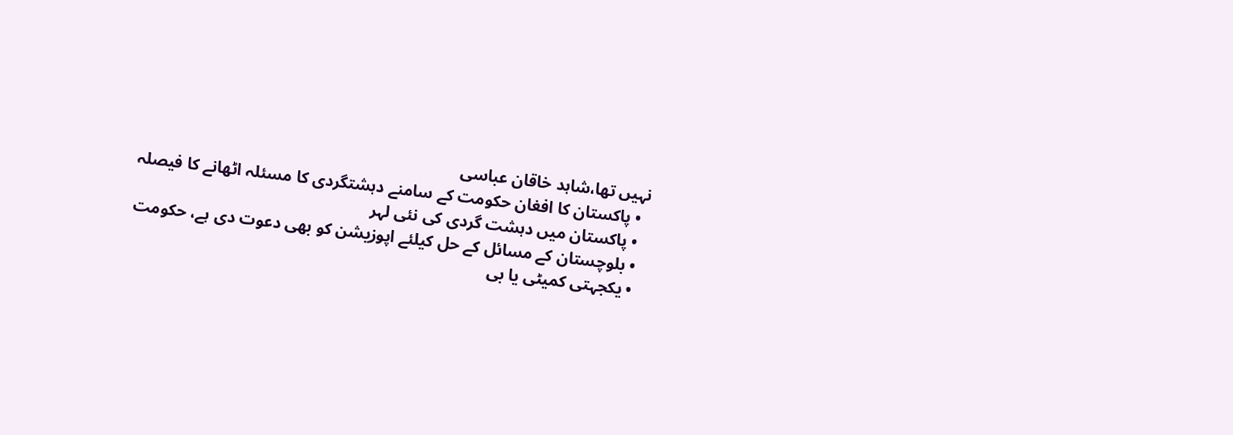نہیں تھا،شاہد خاقان عباسی
  • پاکستان کا افغان حکومت کے سامنے دہشتگردی کا مسئلہ اٹھانے کا فیصلہ
  • پاکستان میں دہشت گردی کی نئی لہر
  • بلوچستان کے مسائل کے حل کیلئے اپوزیشن کو بھی دعوت دی ہے، حکومت
  • یکجہتی کمیٹی یا بی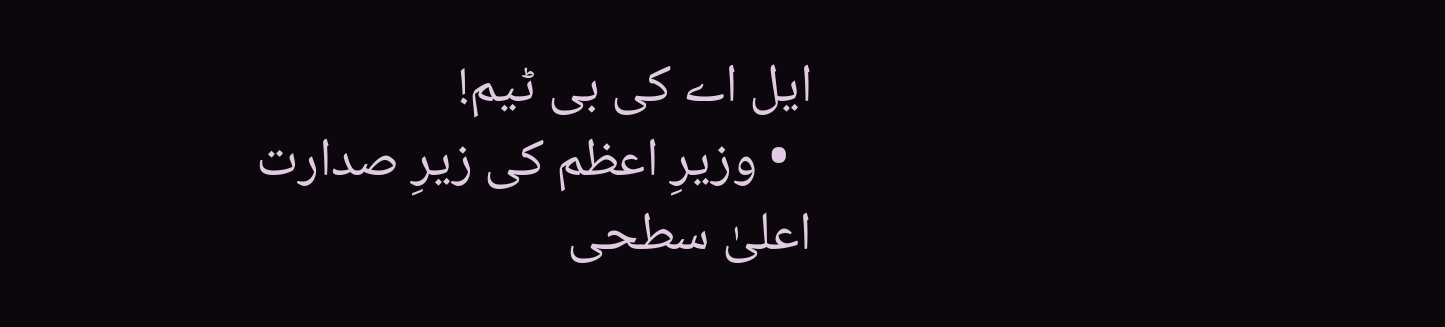ایل اے کی بی ٹیم!
  • وزیرِ اعظم کی زیرِ صدارت اعلیٰ سطحی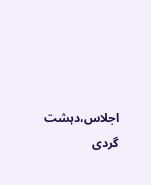اجلاس،دہشت گردی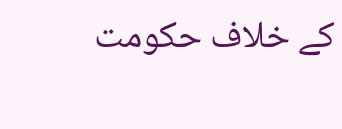کے خلاف حکومت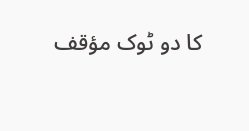کا دو ٹوک مؤقف